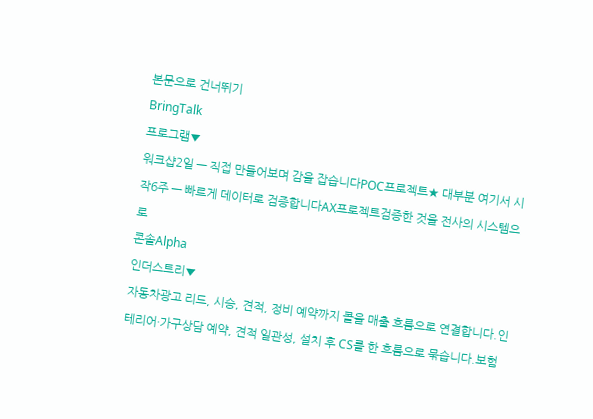본문으로 건너뛰기
BringTalk
프로그램▼
워크샵2일 — 직접 만들어보며 감을 잡습니다POC프로젝트★ 대부분 여기서 시작6주 — 빠르게 데이터로 검증합니다AX프로젝트검증한 것을 전사의 시스템으로
콘솔Alpha
인더스트리▼
자동차광고 리드, 시승, 견적, 정비 예약까지 콜을 매출 흐름으로 연결합니다.인테리어·가구상담 예약, 견적 일관성, 설치 후 CS를 한 흐름으로 묶습니다.보험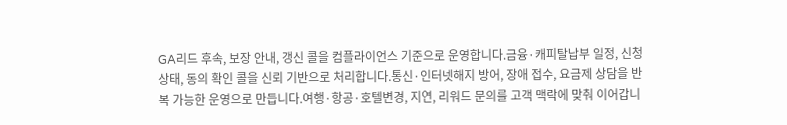GA리드 후속, 보장 안내, 갱신 콜을 컴플라이언스 기준으로 운영합니다.금융·캐피탈납부 일정, 신청 상태, 동의 확인 콜을 신뢰 기반으로 처리합니다.통신·인터넷해지 방어, 장애 접수, 요금제 상담을 반복 가능한 운영으로 만듭니다.여행·항공·호텔변경, 지연, 리워드 문의를 고객 맥락에 맞춰 이어갑니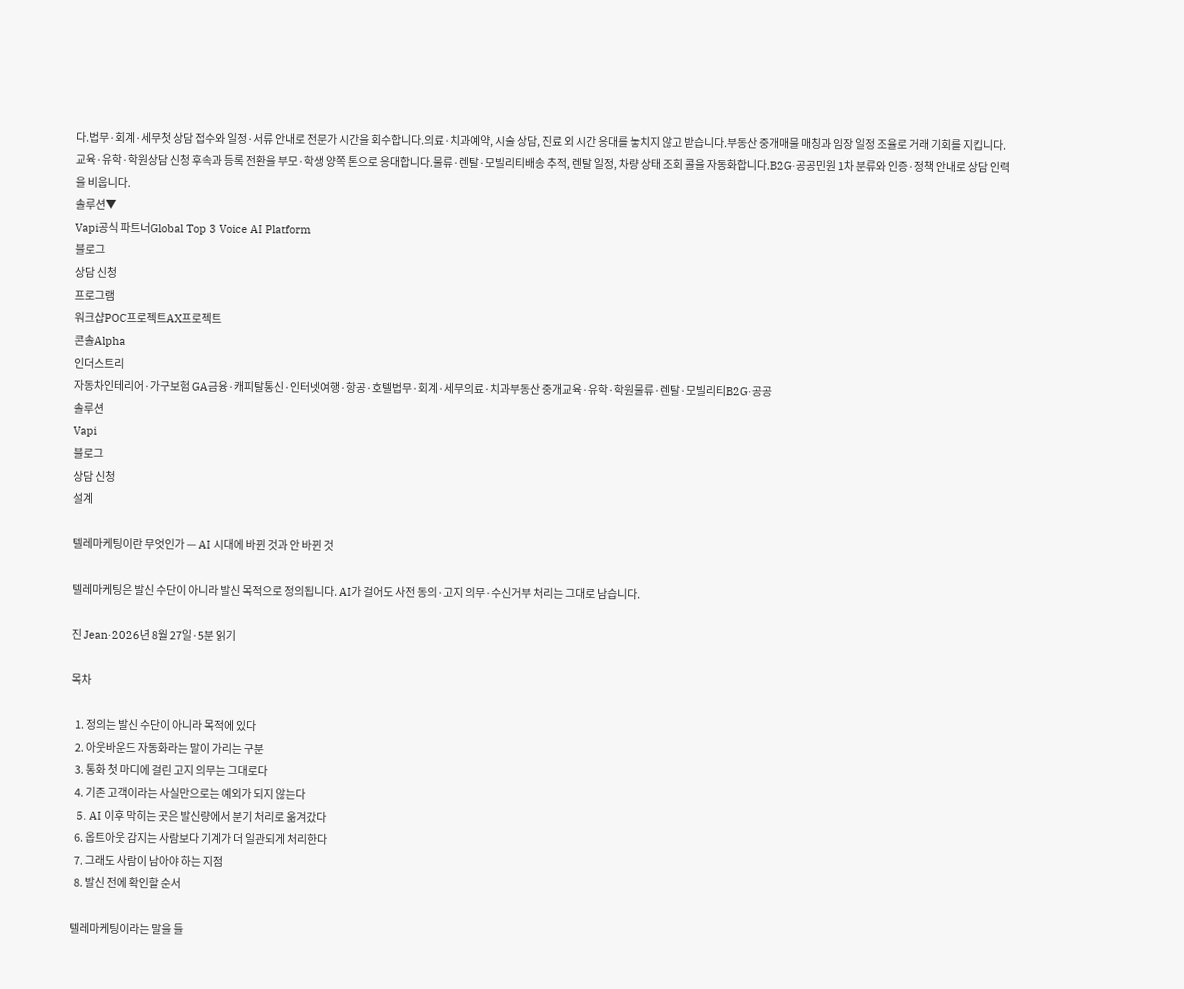다.법무·회계·세무첫 상담 접수와 일정·서류 안내로 전문가 시간을 회수합니다.의료·치과예약, 시술 상담, 진료 외 시간 응대를 놓치지 않고 받습니다.부동산 중개매물 매칭과 임장 일정 조율로 거래 기회를 지킵니다.교육·유학·학원상담 신청 후속과 등록 전환을 부모·학생 양쪽 톤으로 응대합니다.물류·렌탈·모빌리티배송 추적, 렌탈 일정, 차량 상태 조회 콜을 자동화합니다.B2G·공공민원 1차 분류와 인증·정책 안내로 상담 인력을 비웁니다.
솔루션▼
Vapi공식 파트너Global Top 3 Voice AI Platform
블로그
상담 신청
프로그램
워크샵POC프로젝트AX프로젝트
콘솔Alpha
인더스트리
자동차인테리어·가구보험 GA금융·캐피탈통신·인터넷여행·항공·호텔법무·회계·세무의료·치과부동산 중개교육·유학·학원물류·렌탈·모빌리티B2G·공공
솔루션
Vapi
블로그
상담 신청
설계

텔레마케팅이란 무엇인가 — AI 시대에 바뀐 것과 안 바뀐 것

텔레마케팅은 발신 수단이 아니라 발신 목적으로 정의됩니다. AI가 걸어도 사전 동의·고지 의무·수신거부 처리는 그대로 남습니다.

진 Jean·2026년 8월 27일·5분 읽기

목차

  1. 정의는 발신 수단이 아니라 목적에 있다
  2. 아웃바운드 자동화라는 말이 가리는 구분
  3. 통화 첫 마디에 걸린 고지 의무는 그대로다
  4. 기존 고객이라는 사실만으로는 예외가 되지 않는다
  5. AI 이후 막히는 곳은 발신량에서 분기 처리로 옮겨갔다
  6. 옵트아웃 감지는 사람보다 기계가 더 일관되게 처리한다
  7. 그래도 사람이 남아야 하는 지점
  8. 발신 전에 확인할 순서

텔레마케팅이라는 말을 들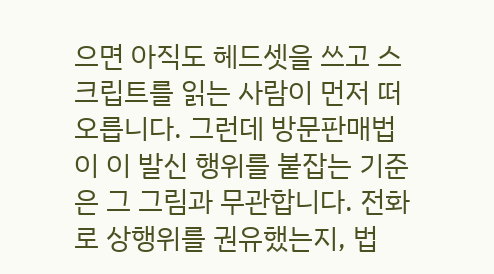으면 아직도 헤드셋을 쓰고 스크립트를 읽는 사람이 먼저 떠오릅니다. 그런데 방문판매법이 이 발신 행위를 붙잡는 기준은 그 그림과 무관합니다. 전화로 상행위를 권유했는지, 법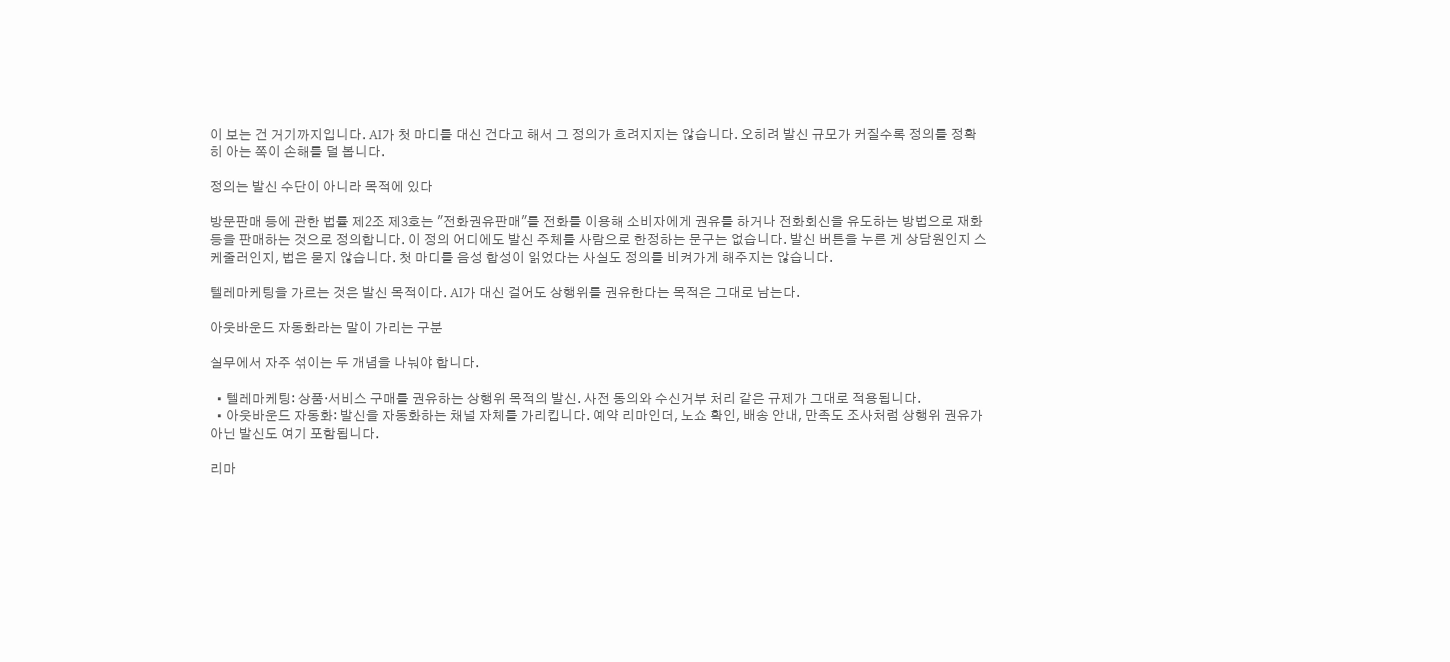이 보는 건 거기까지입니다. AI가 첫 마디를 대신 건다고 해서 그 정의가 흐려지지는 않습니다. 오히려 발신 규모가 커질수록 정의를 정확히 아는 쪽이 손해를 덜 봅니다.

정의는 발신 수단이 아니라 목적에 있다

방문판매 등에 관한 법률 제2조 제3호는 "전화권유판매"를 전화를 이용해 소비자에게 권유를 하거나 전화회신을 유도하는 방법으로 재화 등을 판매하는 것으로 정의합니다. 이 정의 어디에도 발신 주체를 사람으로 한정하는 문구는 없습니다. 발신 버튼을 누른 게 상담원인지 스케줄러인지, 법은 묻지 않습니다. 첫 마디를 음성 합성이 읽었다는 사실도 정의를 비켜가게 해주지는 않습니다.

텔레마케팅을 가르는 것은 발신 목적이다. AI가 대신 걸어도 상행위를 권유한다는 목적은 그대로 남는다.

아웃바운드 자동화라는 말이 가리는 구분

실무에서 자주 섞이는 두 개념을 나눠야 합니다.

  • 텔레마케팅: 상품·서비스 구매를 권유하는 상행위 목적의 발신. 사전 동의와 수신거부 처리 같은 규제가 그대로 적용됩니다.
  • 아웃바운드 자동화: 발신을 자동화하는 채널 자체를 가리킵니다. 예약 리마인더, 노쇼 확인, 배송 안내, 만족도 조사처럼 상행위 권유가 아닌 발신도 여기 포함됩니다.

리마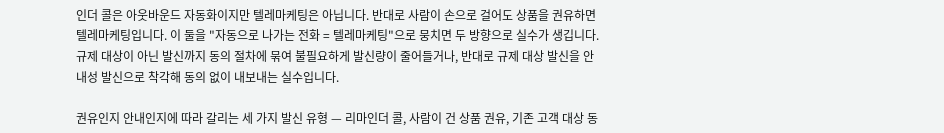인더 콜은 아웃바운드 자동화이지만 텔레마케팅은 아닙니다. 반대로 사람이 손으로 걸어도 상품을 권유하면 텔레마케팅입니다. 이 둘을 "자동으로 나가는 전화 = 텔레마케팅"으로 뭉치면 두 방향으로 실수가 생깁니다. 규제 대상이 아닌 발신까지 동의 절차에 묶여 불필요하게 발신량이 줄어들거나, 반대로 규제 대상 발신을 안내성 발신으로 착각해 동의 없이 내보내는 실수입니다.

권유인지 안내인지에 따라 갈리는 세 가지 발신 유형 — 리마인더 콜, 사람이 건 상품 권유, 기존 고객 대상 동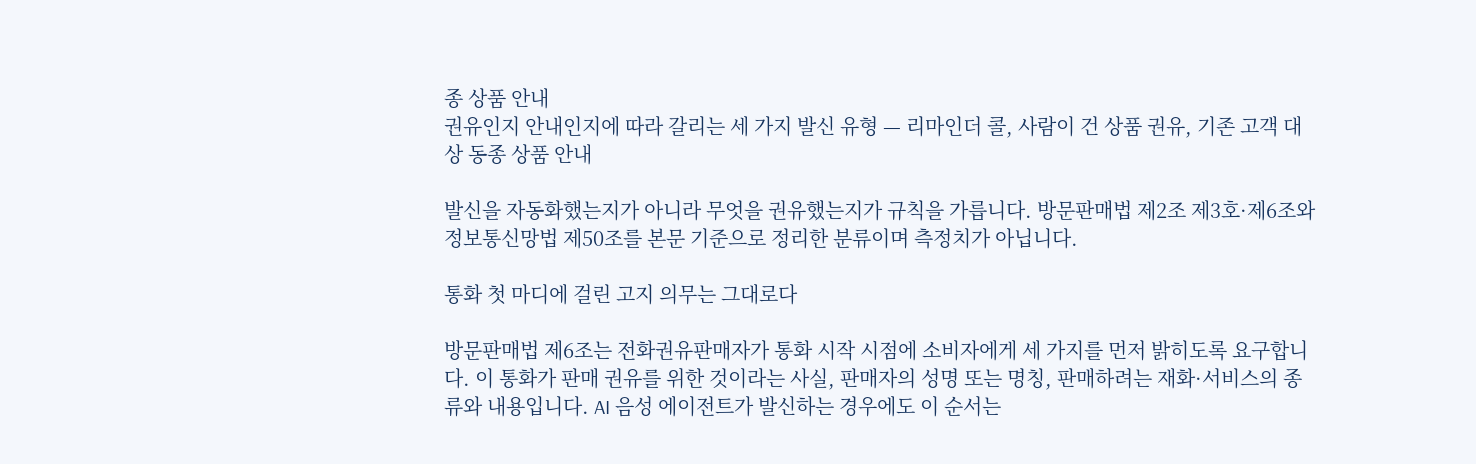종 상품 안내
권유인지 안내인지에 따라 갈리는 세 가지 발신 유형 — 리마인더 콜, 사람이 건 상품 권유, 기존 고객 대상 동종 상품 안내

발신을 자동화했는지가 아니라 무엇을 권유했는지가 규칙을 가릅니다. 방문판매법 제2조 제3호·제6조와 정보통신망법 제50조를 본문 기준으로 정리한 분류이며 측정치가 아닙니다.

통화 첫 마디에 걸린 고지 의무는 그대로다

방문판매법 제6조는 전화권유판매자가 통화 시작 시점에 소비자에게 세 가지를 먼저 밝히도록 요구합니다. 이 통화가 판매 권유를 위한 것이라는 사실, 판매자의 성명 또는 명칭, 판매하려는 재화·서비스의 종류와 내용입니다. AI 음성 에이전트가 발신하는 경우에도 이 순서는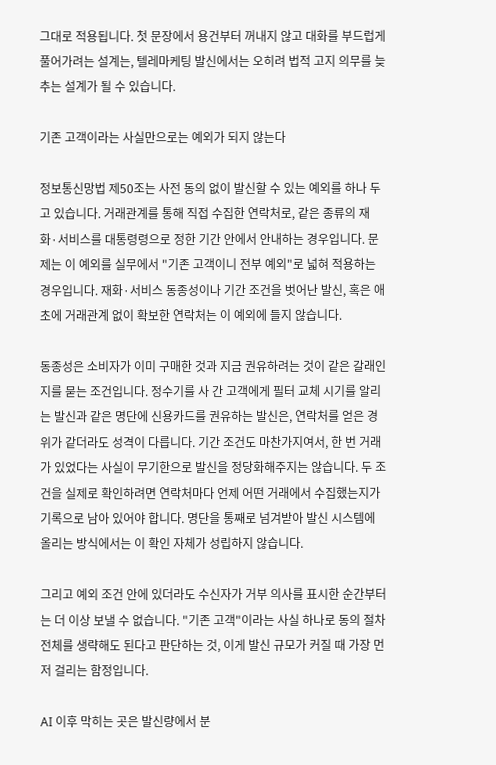그대로 적용됩니다. 첫 문장에서 용건부터 꺼내지 않고 대화를 부드럽게 풀어가려는 설계는, 텔레마케팅 발신에서는 오히려 법적 고지 의무를 늦추는 설계가 될 수 있습니다.

기존 고객이라는 사실만으로는 예외가 되지 않는다

정보통신망법 제50조는 사전 동의 없이 발신할 수 있는 예외를 하나 두고 있습니다. 거래관계를 통해 직접 수집한 연락처로, 같은 종류의 재화·서비스를 대통령령으로 정한 기간 안에서 안내하는 경우입니다. 문제는 이 예외를 실무에서 "기존 고객이니 전부 예외"로 넓혀 적용하는 경우입니다. 재화·서비스 동종성이나 기간 조건을 벗어난 발신, 혹은 애초에 거래관계 없이 확보한 연락처는 이 예외에 들지 않습니다.

동종성은 소비자가 이미 구매한 것과 지금 권유하려는 것이 같은 갈래인지를 묻는 조건입니다. 정수기를 사 간 고객에게 필터 교체 시기를 알리는 발신과 같은 명단에 신용카드를 권유하는 발신은, 연락처를 얻은 경위가 같더라도 성격이 다릅니다. 기간 조건도 마찬가지여서, 한 번 거래가 있었다는 사실이 무기한으로 발신을 정당화해주지는 않습니다. 두 조건을 실제로 확인하려면 연락처마다 언제 어떤 거래에서 수집했는지가 기록으로 남아 있어야 합니다. 명단을 통째로 넘겨받아 발신 시스템에 올리는 방식에서는 이 확인 자체가 성립하지 않습니다.

그리고 예외 조건 안에 있더라도 수신자가 거부 의사를 표시한 순간부터는 더 이상 보낼 수 없습니다. "기존 고객"이라는 사실 하나로 동의 절차 전체를 생략해도 된다고 판단하는 것, 이게 발신 규모가 커질 때 가장 먼저 걸리는 함정입니다.

AI 이후 막히는 곳은 발신량에서 분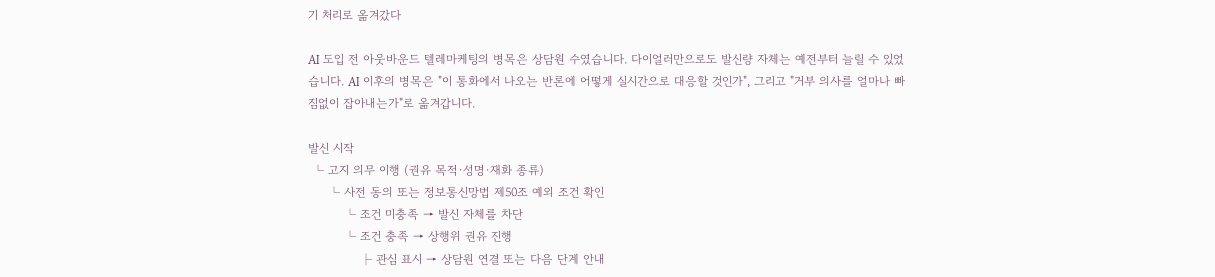기 처리로 옮겨갔다

AI 도입 전 아웃바운드 텔레마케팅의 병목은 상담원 수였습니다. 다이얼러만으로도 발신량 자체는 예전부터 늘릴 수 있었습니다. AI 이후의 병목은 "이 통화에서 나오는 반론에 어떻게 실시간으로 대응할 것인가", 그리고 "거부 의사를 얼마나 빠짐없이 잡아내는가"로 옮겨갑니다.

발신 시작
 └ 고지 의무 이행 (권유 목적·성명·재화 종류)
     └ 사전 동의 또는 정보통신망법 제50조 예외 조건 확인
         └ 조건 미충족 → 발신 자체를 차단
         └ 조건 충족 → 상행위 권유 진행
             ├ 관심 표시 → 상담원 연결 또는 다음 단계 안내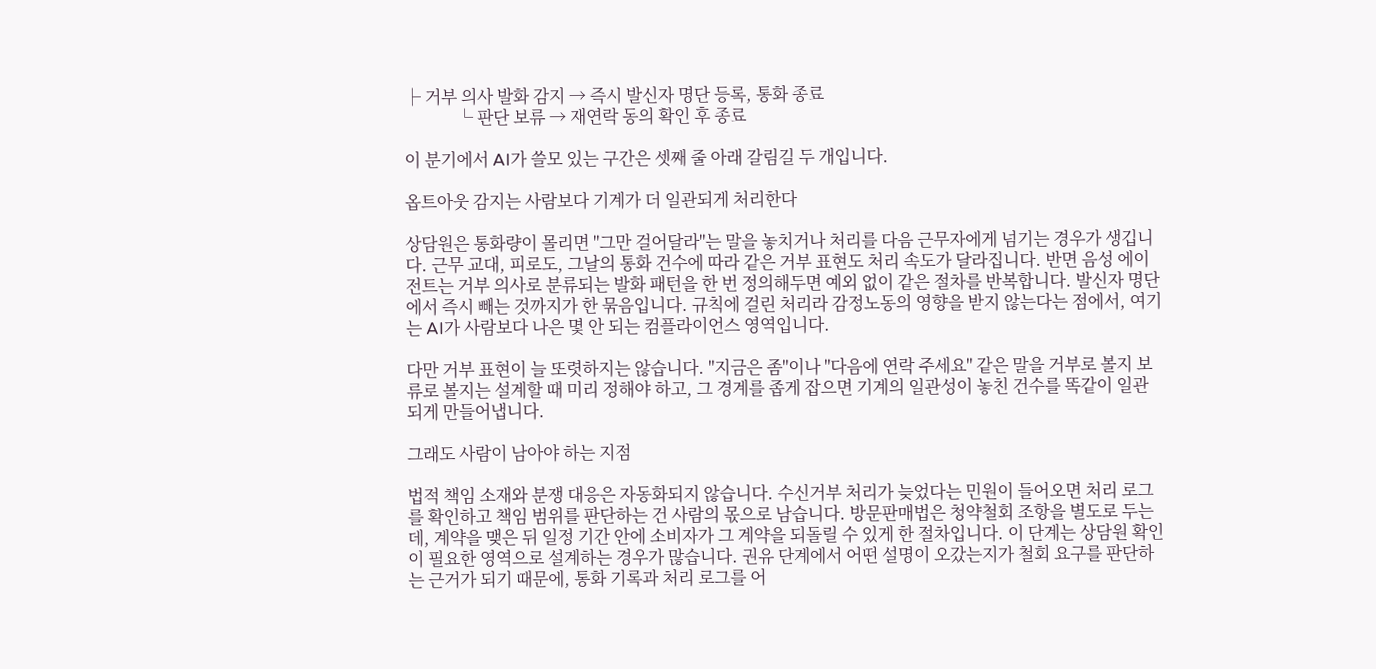├ 거부 의사 발화 감지 → 즉시 발신자 명단 등록, 통화 종료
             └ 판단 보류 → 재연락 동의 확인 후 종료

이 분기에서 AI가 쓸모 있는 구간은 셋째 줄 아래 갈림길 두 개입니다.

옵트아웃 감지는 사람보다 기계가 더 일관되게 처리한다

상담원은 통화량이 몰리면 "그만 걸어달라"는 말을 놓치거나 처리를 다음 근무자에게 넘기는 경우가 생깁니다. 근무 교대, 피로도, 그날의 통화 건수에 따라 같은 거부 표현도 처리 속도가 달라집니다. 반면 음성 에이전트는 거부 의사로 분류되는 발화 패턴을 한 번 정의해두면 예외 없이 같은 절차를 반복합니다. 발신자 명단에서 즉시 빼는 것까지가 한 묶음입니다. 규칙에 걸린 처리라 감정노동의 영향을 받지 않는다는 점에서, 여기는 AI가 사람보다 나은 몇 안 되는 컴플라이언스 영역입니다.

다만 거부 표현이 늘 또렷하지는 않습니다. "지금은 좀"이나 "다음에 연락 주세요" 같은 말을 거부로 볼지 보류로 볼지는 설계할 때 미리 정해야 하고, 그 경계를 좁게 잡으면 기계의 일관성이 놓친 건수를 똑같이 일관되게 만들어냅니다.

그래도 사람이 남아야 하는 지점

법적 책임 소재와 분쟁 대응은 자동화되지 않습니다. 수신거부 처리가 늦었다는 민원이 들어오면 처리 로그를 확인하고 책임 범위를 판단하는 건 사람의 몫으로 남습니다. 방문판매법은 청약철회 조항을 별도로 두는데, 계약을 맺은 뒤 일정 기간 안에 소비자가 그 계약을 되돌릴 수 있게 한 절차입니다. 이 단계는 상담원 확인이 필요한 영역으로 설계하는 경우가 많습니다. 권유 단계에서 어떤 설명이 오갔는지가 철회 요구를 판단하는 근거가 되기 때문에, 통화 기록과 처리 로그를 어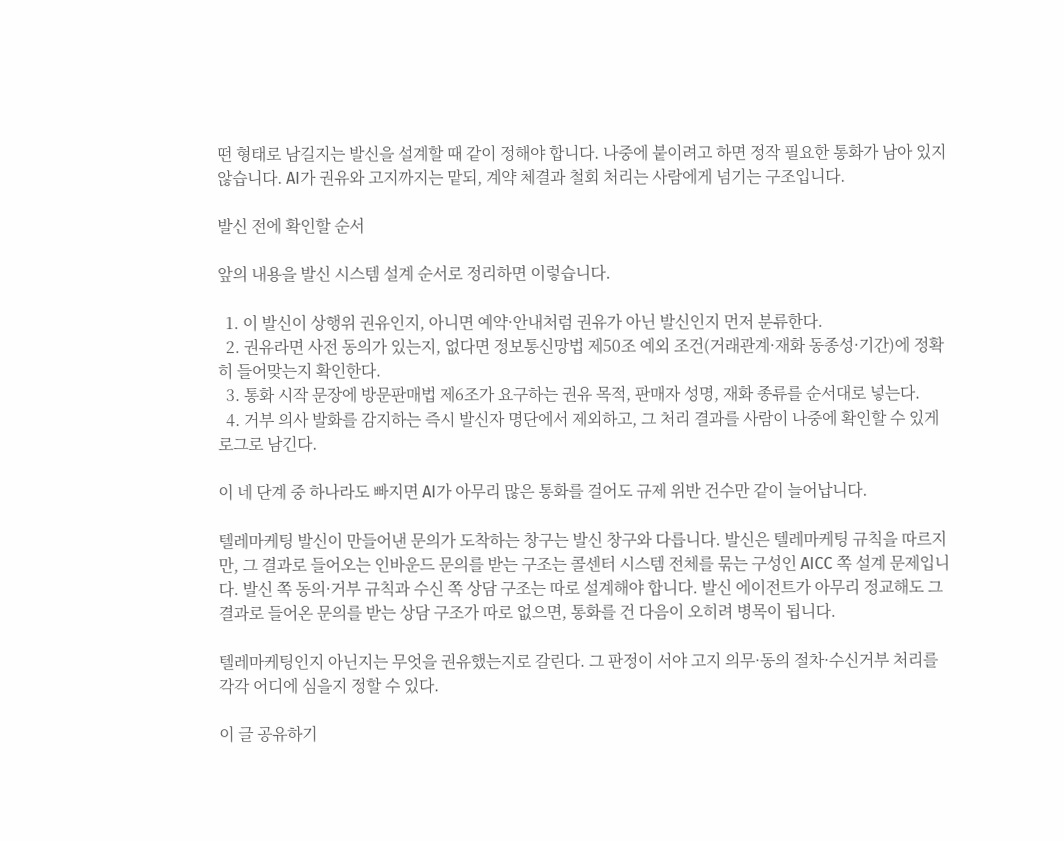떤 형태로 남길지는 발신을 설계할 때 같이 정해야 합니다. 나중에 붙이려고 하면 정작 필요한 통화가 남아 있지 않습니다. AI가 권유와 고지까지는 맡되, 계약 체결과 철회 처리는 사람에게 넘기는 구조입니다.

발신 전에 확인할 순서

앞의 내용을 발신 시스템 설계 순서로 정리하면 이렇습니다.

  1. 이 발신이 상행위 권유인지, 아니면 예약·안내처럼 권유가 아닌 발신인지 먼저 분류한다.
  2. 권유라면 사전 동의가 있는지, 없다면 정보통신망법 제50조 예외 조건(거래관계·재화 동종성·기간)에 정확히 들어맞는지 확인한다.
  3. 통화 시작 문장에 방문판매법 제6조가 요구하는 권유 목적, 판매자 성명, 재화 종류를 순서대로 넣는다.
  4. 거부 의사 발화를 감지하는 즉시 발신자 명단에서 제외하고, 그 처리 결과를 사람이 나중에 확인할 수 있게 로그로 남긴다.

이 네 단계 중 하나라도 빠지면 AI가 아무리 많은 통화를 걸어도 규제 위반 건수만 같이 늘어납니다.

텔레마케팅 발신이 만들어낸 문의가 도착하는 창구는 발신 창구와 다릅니다. 발신은 텔레마케팅 규칙을 따르지만, 그 결과로 들어오는 인바운드 문의를 받는 구조는 콜센터 시스템 전체를 묶는 구성인 AICC 쪽 설계 문제입니다. 발신 쪽 동의·거부 규칙과 수신 쪽 상담 구조는 따로 설계해야 합니다. 발신 에이전트가 아무리 정교해도 그 결과로 들어온 문의를 받는 상담 구조가 따로 없으면, 통화를 건 다음이 오히려 병목이 됩니다.

텔레마케팅인지 아닌지는 무엇을 권유했는지로 갈린다. 그 판정이 서야 고지 의무·동의 절차·수신거부 처리를 각각 어디에 심을지 정할 수 있다.

이 글 공유하기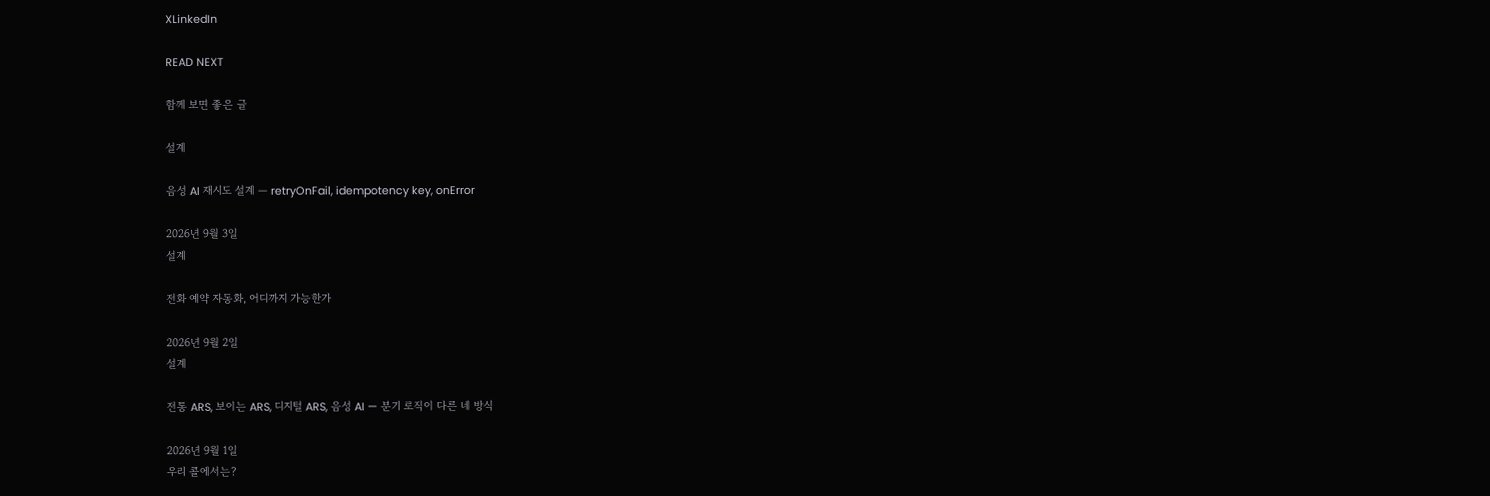XLinkedIn

READ NEXT

함께 보면 좋은 글

설계

음성 AI 재시도 설계 — retryOnFail, idempotency key, onError

2026년 9월 3일
설계

전화 예약 자동화, 어디까지 가능한가

2026년 9월 2일
설계

전통 ARS, 보이는 ARS, 디지털 ARS, 음성 AI — 분기 로직이 다른 네 방식

2026년 9월 1일
우리 콜에서는?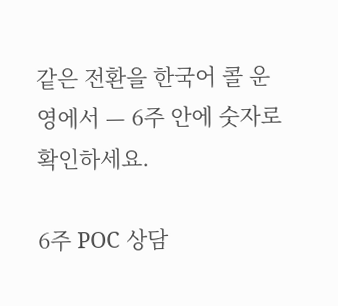같은 전환을 한국어 콜 운영에서 — 6주 안에 숫자로 확인하세요.

6주 POC 상담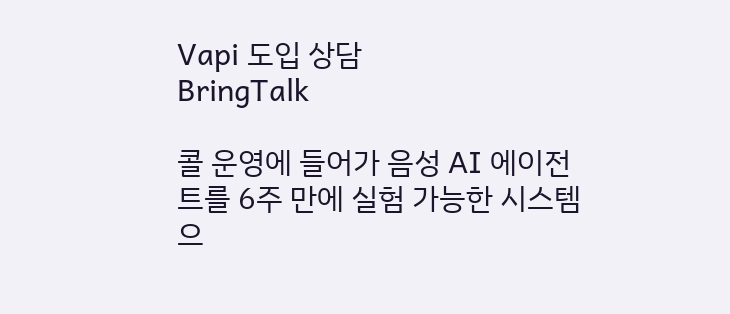Vapi 도입 상담
BringTalk

콜 운영에 들어가 음성 AI 에이전트를 6주 만에 실험 가능한 시스템으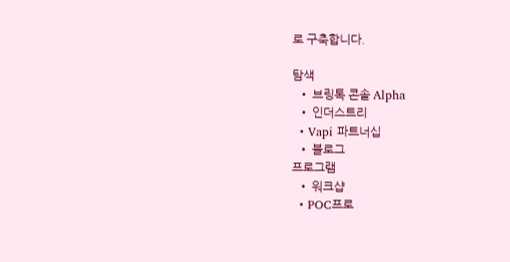로 구축합니다.

탐색
  • 브링톡 콘솔 Alpha
  • 인더스트리
  • Vapi 파트너십
  • 블로그
프로그램
  • 워크샵
  • POC프로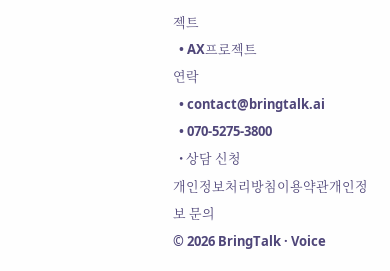젝트
  • AX프로젝트
연락
  • contact@bringtalk.ai
  • 070-5275-3800
  • 상담 신청
개인정보처리방침이용약관개인정보 문의
© 2026 BringTalk · Voice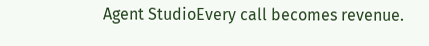Agent StudioEvery call becomes revenue.